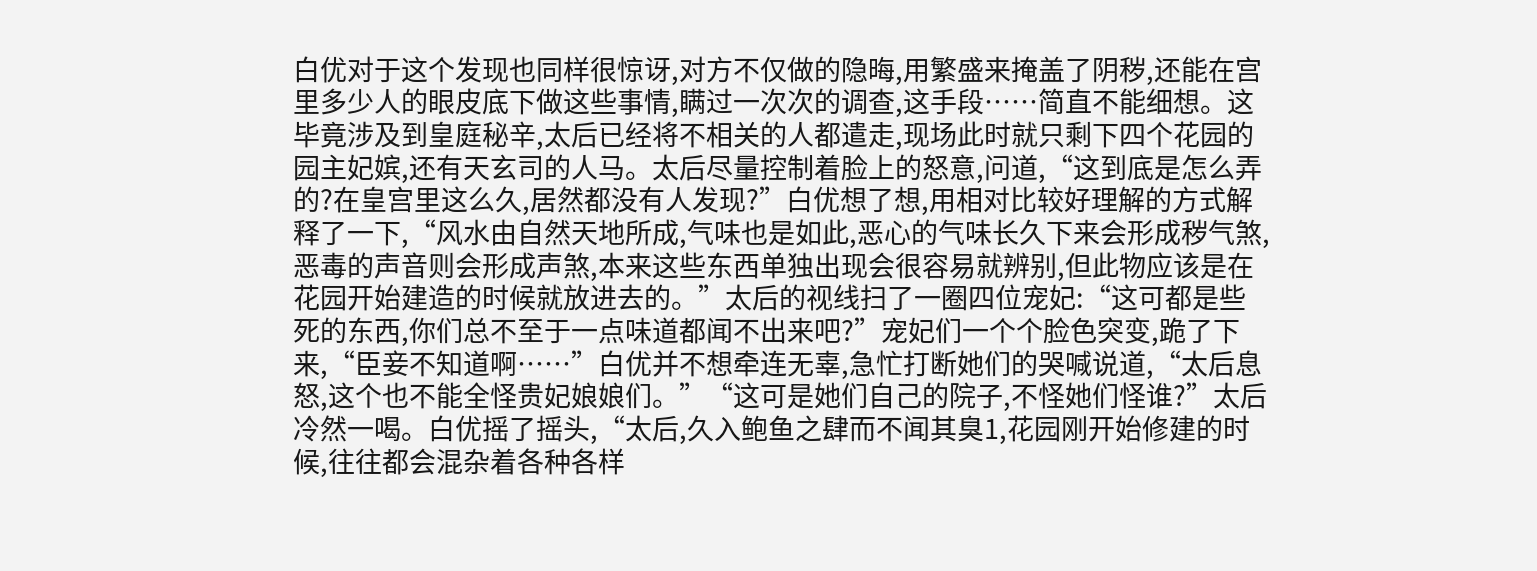白优对于这个发现也同样很惊讶,对方不仅做的隐晦,用繁盛来掩盖了阴秽,还能在宫里多少人的眼皮底下做这些事情,瞒过一次次的调查,这手段……简直不能细想。这毕竟涉及到皇庭秘辛,太后已经将不相关的人都遣走,现场此时就只剩下四个花园的园主妃嫔,还有天玄司的人马。太后尽量控制着脸上的怒意,问道,“这到底是怎么弄的?在皇宫里这么久,居然都没有人发现?”白优想了想,用相对比较好理解的方式解释了一下,“风水由自然天地所成,气味也是如此,恶心的气味长久下来会形成秽气煞,恶毒的声音则会形成声煞,本来这些东西单独出现会很容易就辨别,但此物应该是在花园开始建造的时候就放进去的。”太后的视线扫了一圈四位宠妃:“这可都是些死的东西,你们总不至于一点味道都闻不出来吧?”宠妃们一个个脸色突变,跪了下来,“臣妾不知道啊……”白优并不想牵连无辜,急忙打断她们的哭喊说道,“太后息怒,这个也不能全怪贵妃娘娘们。”“这可是她们自己的院子,不怪她们怪谁?”太后冷然一喝。白优摇了摇头,“太后,久入鲍鱼之肆而不闻其臭1,花园刚开始修建的时候,往往都会混杂着各种各样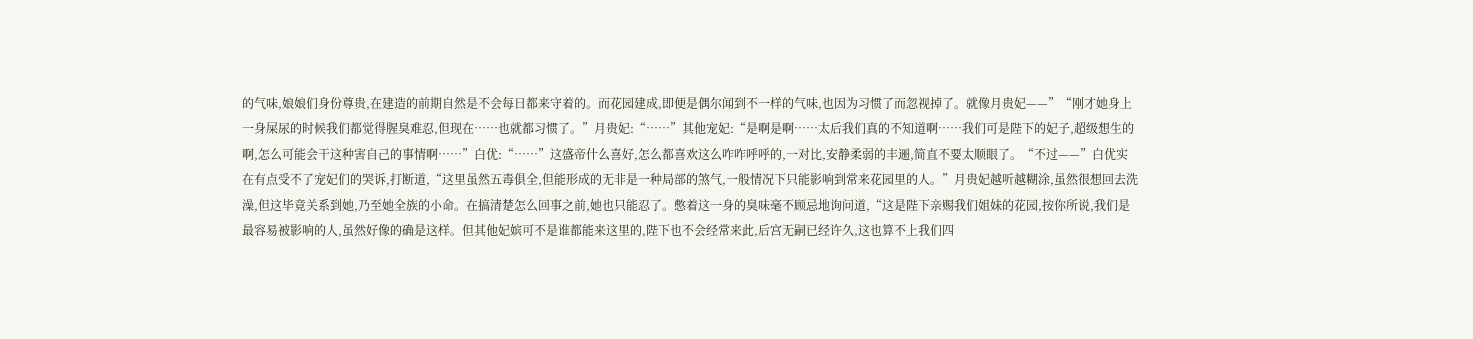的气味,娘娘们身份尊贵,在建造的前期自然是不会每日都来守着的。而花园建成,即便是偶尔闻到不一样的气味,也因为习惯了而忽视掉了。就像月贵妃——”“刚才她身上一身屎尿的时候我们都觉得腥臭难忍,但现在……也就都习惯了。”月贵妃:“……”其他宠妃:“是啊是啊……太后我们真的不知道啊……我们可是陛下的妃子,超级想生的啊,怎么可能会干这种害自己的事情啊……”白优:“……”这盛帝什么喜好,怎么都喜欢这么咋咋呼呼的,一对比,安静柔弱的丰逦,简直不要太顺眼了。“不过——”白优实在有点受不了宠妃们的哭诉,打断道,“这里虽然五毒俱全,但能形成的无非是一种局部的煞气,一般情况下只能影响到常来花园里的人。”月贵妃越听越糊涂,虽然很想回去洗澡,但这毕竟关系到她,乃至她全族的小命。在搞清楚怎么回事之前,她也只能忍了。憋着这一身的臭味毫不顾忌地询问道,“这是陛下亲赐我们姐妹的花园,按你所说,我们是最容易被影响的人,虽然好像的确是这样。但其他妃嫔可不是谁都能来这里的,陛下也不会经常来此,后宫无嗣已经许久,这也算不上我们四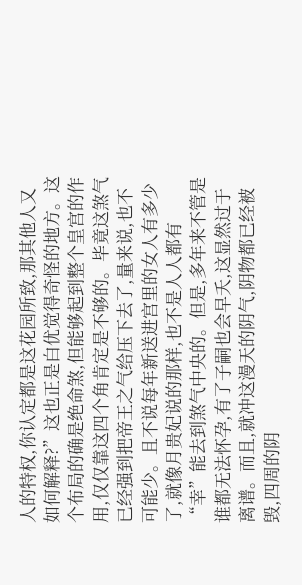人的特权,你认定都是这花园所致,那其他人又如何解释?”这也正是白优觉得奇怪的地方。这个布局的确是绝命煞,但能够起到整个皇宫的作用,仅仅靠这四个角肯定是不够的。毕竟这煞气已经强到把帝王之气给压下去了,量来说,也不可能少。且不说每年新送进宫里的女人有多少了,就像月贵妃说的那样,也不是人人都有“幸”能去到煞气中央的。但是,多年来不管是谁都无法怀孕,有了子嗣也会早夭,这显然过于离谱。而且,就冲这漫天的阴气,阴物都已经被毁,四周的阴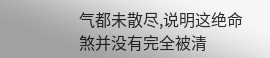气都未散尽,说明这绝命煞并没有完全被清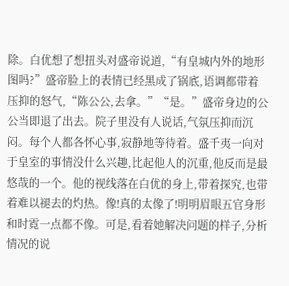除。白优想了想扭头对盛帝说道,“有皇城内外的地形图吗?”盛帝脸上的表情已经黑成了锅底,语调都带着压抑的怒气,“陈公公,去拿。”“是。”盛帝身边的公公当即退了出去。院子里没有人说话,气氛压抑而沉闷。每个人都各怀心事,寂静地等待着。盛千夷一向对于皇室的事情没什么兴趣,比起他人的沉重,他反而是最悠哉的一个。他的视线落在白优的身上,带着探究,也带着难以褪去的灼热。像!真的太像了!明明眉眼五官身形和时霓一点都不像。可是,看着她解决问题的样子,分析情况的说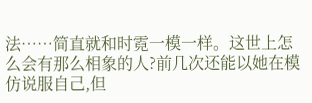法……简直就和时霓一模一样。这世上怎么会有那么相象的人?前几次还能以她在模仿说服自己,但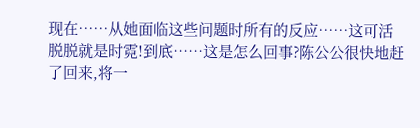现在……从她面临这些问题时所有的反应……这可活脱脱就是时霓!到底……这是怎么回事?陈公公很快地赶了回来,将一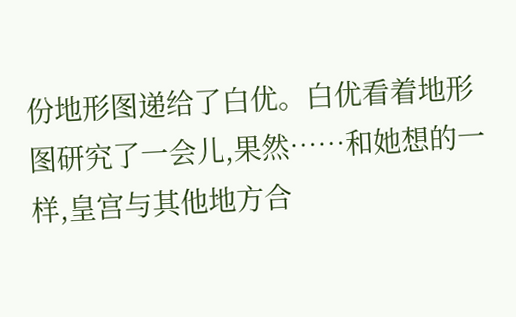份地形图递给了白优。白优看着地形图研究了一会儿,果然……和她想的一样,皇宫与其他地方合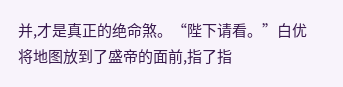并,才是真正的绝命煞。“陛下请看。”白优将地图放到了盛帝的面前,指了指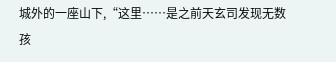城外的一座山下,“这里……是之前天玄司发现无数孩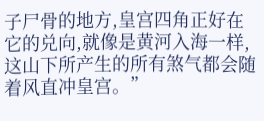子尸骨的地方,皇宫四角正好在它的兑向,就像是黄河入海一样,这山下所产生的所有煞气都会随着风直冲皇宫。”